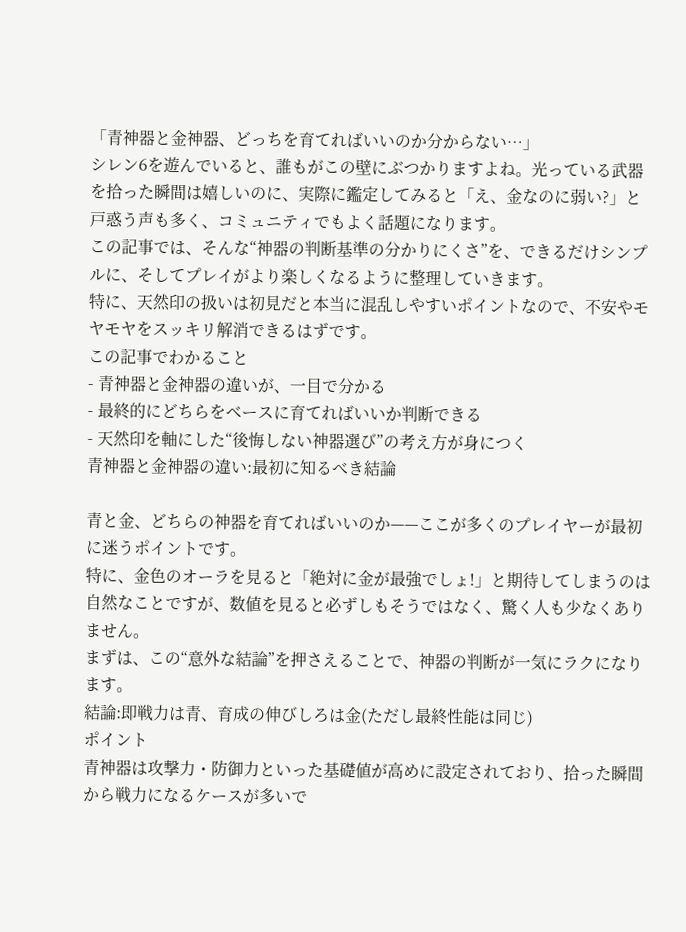「青神器と金神器、どっちを育てればいいのか分からない…」
シレン6を遊んでいると、誰もがこの壁にぶつかりますよね。光っている武器を拾った瞬間は嬉しいのに、実際に鑑定してみると「え、金なのに弱い?」と戸惑う声も多く、コミュニティでもよく話題になります。
この記事では、そんな“神器の判断基準の分かりにくさ”を、できるだけシンプルに、そしてプレイがより楽しくなるように整理していきます。
特に、天然印の扱いは初見だと本当に混乱しやすいポイントなので、不安やモヤモヤをスッキリ解消できるはずです。
この記事でわかること
- 青神器と金神器の違いが、一目で分かる
- 最終的にどちらをベースに育てればいいか判断できる
- 天然印を軸にした“後悔しない神器選び”の考え方が身につく
青神器と金神器の違い:最初に知るべき結論

青と金、どちらの神器を育てればいいのか——ここが多くのプレイヤーが最初に迷うポイントです。
特に、金色のオーラを見ると「絶対に金が最強でしょ!」と期待してしまうのは自然なことですが、数値を見ると必ずしもそうではなく、驚く人も少なくありません。
まずは、この“意外な結論”を押さえることで、神器の判断が一気にラクになります。
結論:即戦力は青、育成の伸びしろは金(ただし最終性能は同じ)
ポイント
青神器は攻撃力・防御力といった基礎値が高めに設定されており、拾った瞬間から戦力になるケースが多いで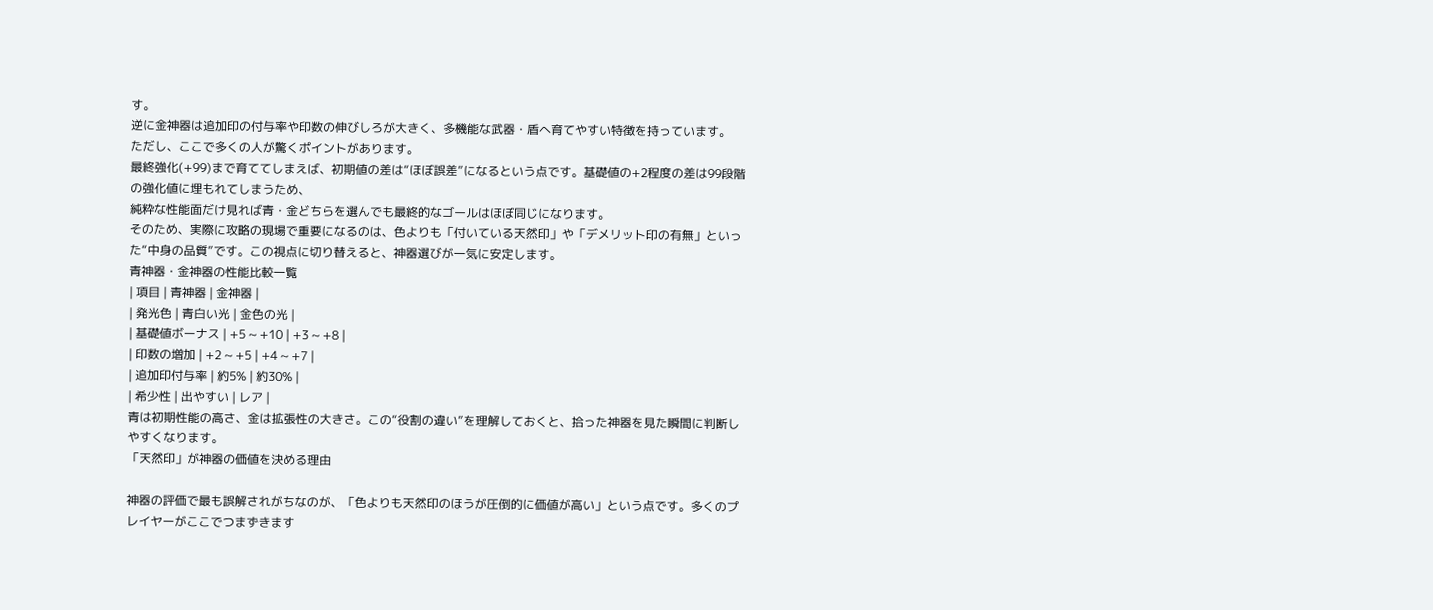す。
逆に金神器は追加印の付与率や印数の伸びしろが大きく、多機能な武器・盾へ育てやすい特徴を持っています。
ただし、ここで多くの人が驚くポイントがあります。
最終強化(+99)まで育ててしまえば、初期値の差は“ほぼ誤差”になるという点です。基礎値の+2程度の差は99段階の強化値に埋もれてしまうため、
純粋な性能面だけ見れば青・金どちらを選んでも最終的なゴールはほぼ同じになります。
そのため、実際に攻略の現場で重要になるのは、色よりも「付いている天然印」や「デメリット印の有無」といった“中身の品質”です。この視点に切り替えると、神器選びが一気に安定します。
青神器・金神器の性能比較一覧
| 項目 | 青神器 | 金神器 |
| 発光色 | 青白い光 | 金色の光 |
| 基礎値ボーナス | +5 ~ +10 | +3 ~ +8 |
| 印数の増加 | +2 ~ +5 | +4 ~ +7 |
| 追加印付与率 | 約5% | 約30% |
| 希少性 | 出やすい | レア |
青は初期性能の高さ、金は拡張性の大きさ。この“役割の違い”を理解しておくと、拾った神器を見た瞬間に判断しやすくなります。
「天然印」が神器の価値を決める理由

神器の評価で最も誤解されがちなのが、「色よりも天然印のほうが圧倒的に価値が高い」という点です。多くのプレイヤーがここでつまずきます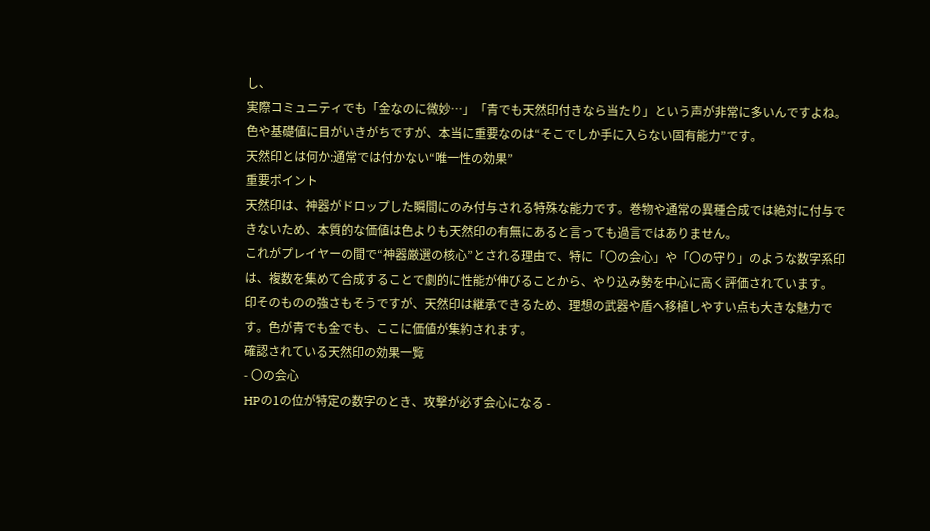し、
実際コミュニティでも「金なのに微妙…」「青でも天然印付きなら当たり」という声が非常に多いんですよね。
色や基礎値に目がいきがちですが、本当に重要なのは“そこでしか手に入らない固有能力”です。
天然印とは何か:通常では付かない“唯一性の効果”
重要ポイント
天然印は、神器がドロップした瞬間にのみ付与される特殊な能力です。巻物や通常の異種合成では絶対に付与できないため、本質的な価値は色よりも天然印の有無にあると言っても過言ではありません。
これがプレイヤーの間で“神器厳選の核心”とされる理由で、特に「〇の会心」や「〇の守り」のような数字系印は、複数を集めて合成することで劇的に性能が伸びることから、やり込み勢を中心に高く評価されています。
印そのものの強さもそうですが、天然印は継承できるため、理想の武器や盾へ移植しやすい点も大きな魅力です。色が青でも金でも、ここに価値が集約されます。
確認されている天然印の効果一覧
- 〇の会心
HPの1の位が特定の数字のとき、攻撃が必ず会心になる -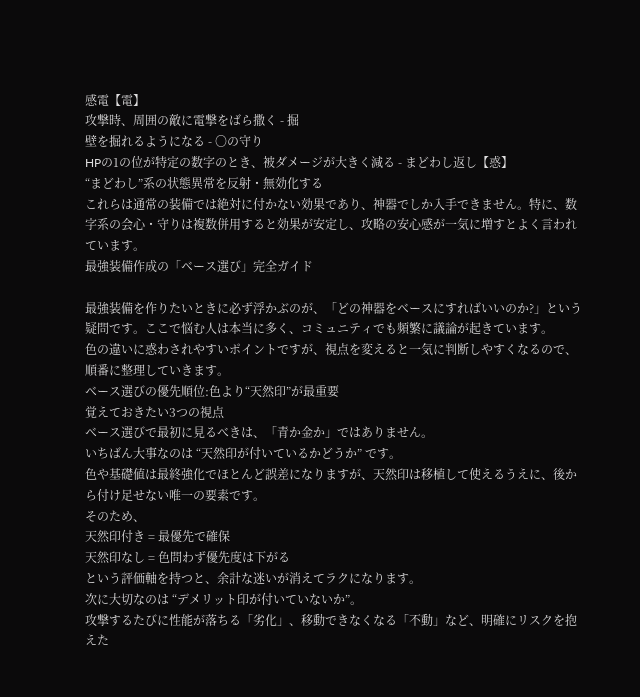感電【電】
攻撃時、周囲の敵に電撃をばら撒く - 掘
壁を掘れるようになる - 〇の守り
HPの1の位が特定の数字のとき、被ダメージが大きく減る - まどわし返し【惑】
“まどわし”系の状態異常を反射・無効化する
これらは通常の装備では絶対に付かない効果であり、神器でしか入手できません。特に、数字系の会心・守りは複数併用すると効果が安定し、攻略の安心感が一気に増すとよく言われています。
最強装備作成の「ベース選び」完全ガイド

最強装備を作りたいときに必ず浮かぶのが、「どの神器をベースにすればいいのか?」という疑問です。ここで悩む人は本当に多く、コミュニティでも頻繁に議論が起きています。
色の違いに惑わされやすいポイントですが、視点を変えると一気に判断しやすくなるので、順番に整理していきます。
ベース選びの優先順位:色より“天然印”が最重要
覚えておきたい3つの視点
ベース選びで最初に見るべきは、「青か金か」ではありません。
いちばん大事なのは “天然印が付いているかどうか” です。
色や基礎値は最終強化でほとんど誤差になりますが、天然印は移植して使えるうえに、後から付け足せない唯一の要素です。
そのため、
天然印付き = 最優先で確保
天然印なし = 色問わず優先度は下がる
という評価軸を持つと、余計な迷いが消えてラクになります。
次に大切なのは “デメリット印が付いていないか”。
攻撃するたびに性能が落ちる「劣化」、移動できなくなる「不動」など、明確にリスクを抱えた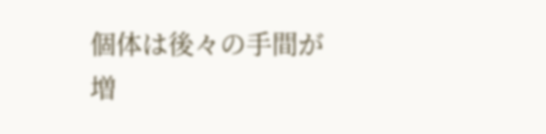個体は後々の手間が増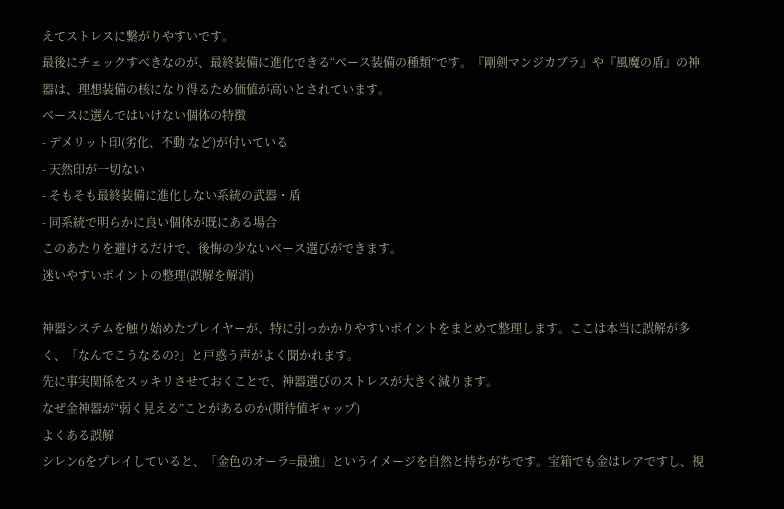えてストレスに繋がりやすいです。
最後にチェックすべきなのが、最終装備に進化できる“ベース装備の種類”です。『剛剣マンジカブラ』や『風魔の盾』の神器は、理想装備の核になり得るため価値が高いとされています。
ベースに選んではいけない個体の特徴
- デメリット印(劣化、不動 など)が付いている
- 天然印が一切ない
- そもそも最終装備に進化しない系統の武器・盾
- 同系統で明らかに良い個体が既にある場合
このあたりを避けるだけで、後悔の少ないベース選びができます。
迷いやすいポイントの整理(誤解を解消)

神器システムを触り始めたプレイヤーが、特に引っかかりやすいポイントをまとめて整理します。ここは本当に誤解が多く、「なんでこうなるの?」と戸惑う声がよく聞かれます。
先に事実関係をスッキリさせておくことで、神器選びのストレスが大きく減ります。
なぜ金神器が“弱く見える”ことがあるのか(期待値ギャップ)
よくある誤解
シレン6をプレイしていると、「金色のオーラ=最強」というイメージを自然と持ちがちです。宝箱でも金はレアですし、視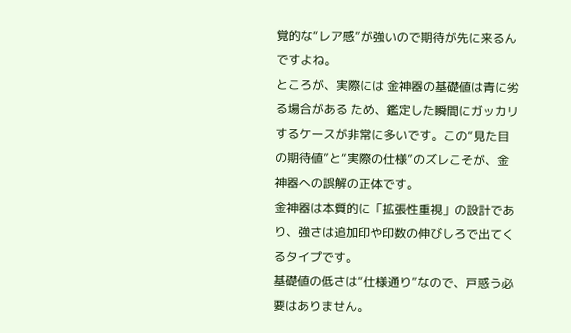覚的な“レア感”が強いので期待が先に来るんですよね。
ところが、実際には 金神器の基礎値は青に劣る場合がある ため、鑑定した瞬間にガッカリするケースが非常に多いです。この“見た目の期待値”と“実際の仕様”のズレこそが、金神器への誤解の正体です。
金神器は本質的に「拡張性重視」の設計であり、強さは追加印や印数の伸びしろで出てくるタイプです。
基礎値の低さは“仕様通り”なので、戸惑う必要はありません。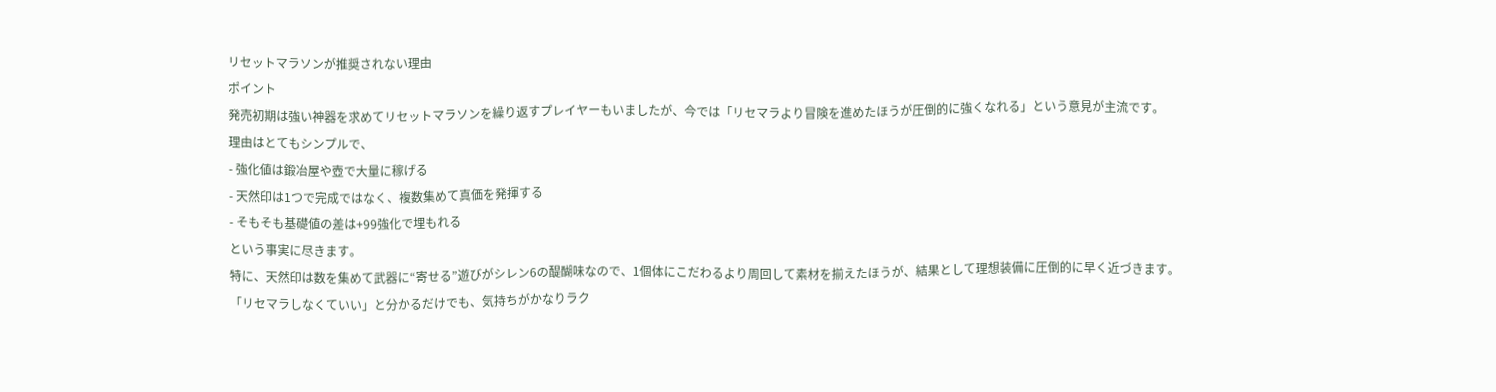リセットマラソンが推奨されない理由
ポイント
発売初期は強い神器を求めてリセットマラソンを繰り返すプレイヤーもいましたが、今では「リセマラより冒険を進めたほうが圧倒的に強くなれる」という意見が主流です。
理由はとてもシンプルで、
- 強化値は鍛冶屋や壺で大量に稼げる
- 天然印は1つで完成ではなく、複数集めて真価を発揮する
- そもそも基礎値の差は+99強化で埋もれる
という事実に尽きます。
特に、天然印は数を集めて武器に“寄せる”遊びがシレン6の醍醐味なので、1個体にこだわるより周回して素材を揃えたほうが、結果として理想装備に圧倒的に早く近づきます。
「リセマラしなくていい」と分かるだけでも、気持ちがかなりラク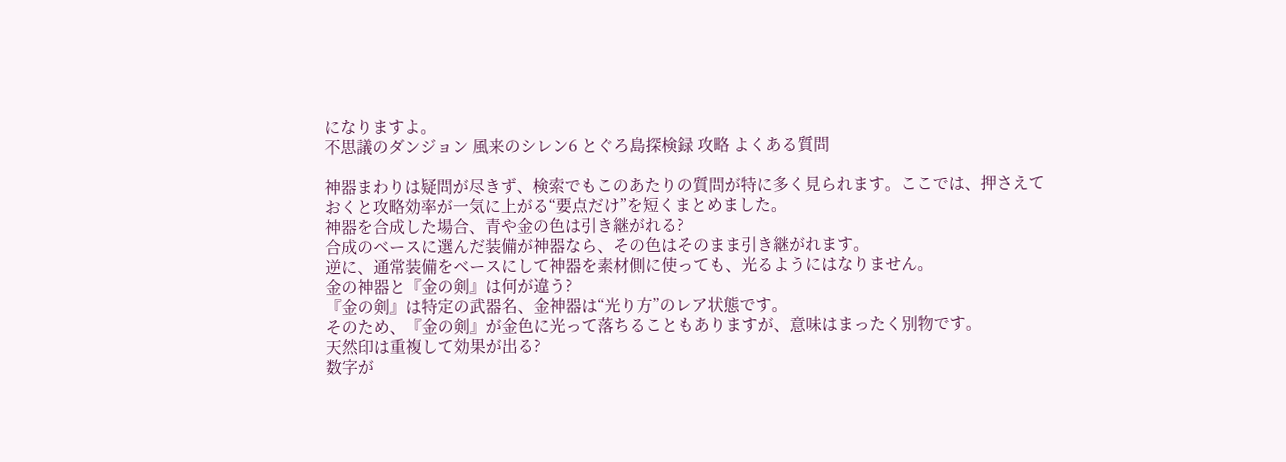になりますよ。
不思議のダンジョン 風来のシレン6 とぐろ島探検録 攻略 よくある質問

神器まわりは疑問が尽きず、検索でもこのあたりの質問が特に多く見られます。ここでは、押さえておくと攻略効率が一気に上がる“要点だけ”を短くまとめました。
神器を合成した場合、青や金の色は引き継がれる?
合成のベースに選んだ装備が神器なら、その色はそのまま引き継がれます。
逆に、通常装備をベースにして神器を素材側に使っても、光るようにはなりません。
金の神器と『金の剣』は何が違う?
『金の剣』は特定の武器名、金神器は“光り方”のレア状態です。
そのため、『金の剣』が金色に光って落ちることもありますが、意味はまったく別物です。
天然印は重複して効果が出る?
数字が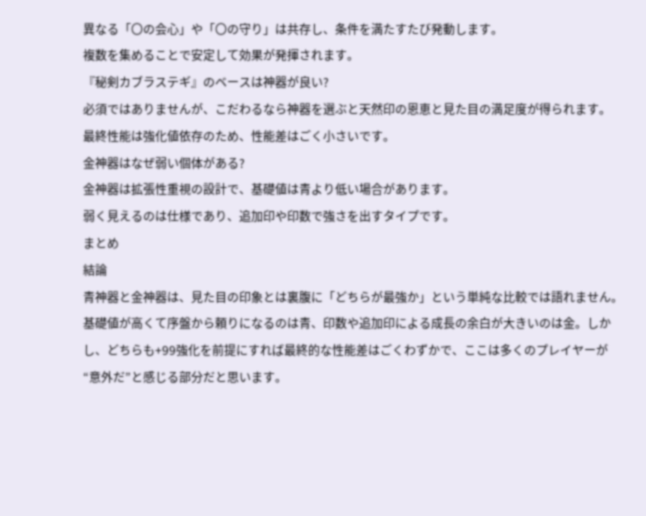異なる「〇の会心」や「〇の守り」は共存し、条件を満たすたび発動します。
複数を集めることで安定して効果が発揮されます。
『秘剣カブラステギ』のベースは神器が良い?
必須ではありませんが、こだわるなら神器を選ぶと天然印の恩恵と見た目の満足度が得られます。
最終性能は強化値依存のため、性能差はごく小さいです。
金神器はなぜ弱い個体がある?
金神器は拡張性重視の設計で、基礎値は青より低い場合があります。
弱く見えるのは仕様であり、追加印や印数で強さを出すタイプです。
まとめ
結論
青神器と金神器は、見た目の印象とは裏腹に「どちらが最強か」という単純な比較では語れません。基礎値が高くて序盤から頼りになるのは青、印数や追加印による成長の余白が大きいのは金。しかし、どちらも+99強化を前提にすれば最終的な性能差はごくわずかで、ここは多くのプレイヤーが“意外だ”と感じる部分だと思います。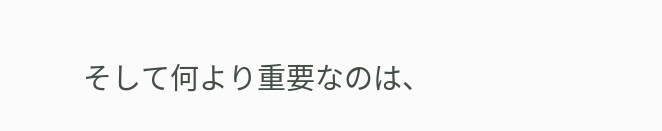そして何より重要なのは、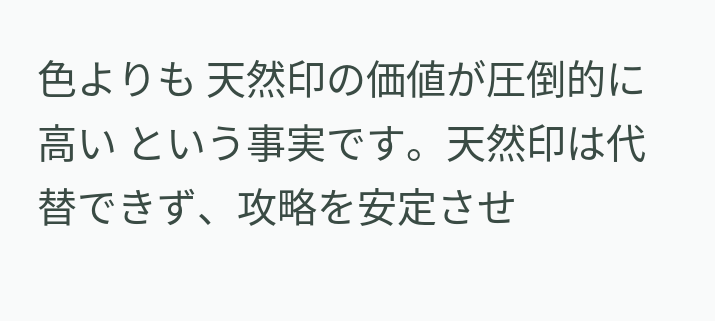色よりも 天然印の価値が圧倒的に高い という事実です。天然印は代替できず、攻略を安定させ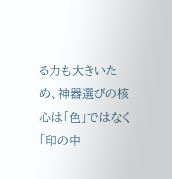る力も大きいため、神器選びの核心は「色」ではなく「印の中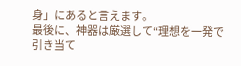身」にあると言えます。
最後に、神器は厳選して“理想を一発で引き当て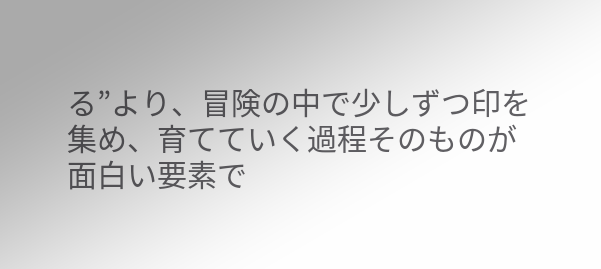る”より、冒険の中で少しずつ印を集め、育てていく過程そのものが面白い要素で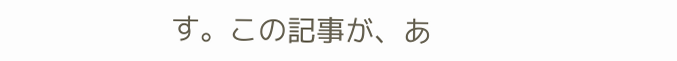す。この記事が、あ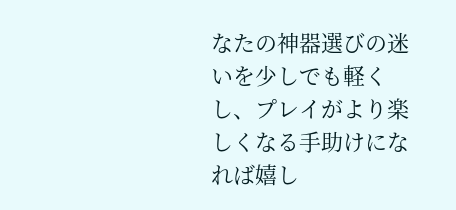なたの神器選びの迷いを少しでも軽くし、プレイがより楽しくなる手助けになれば嬉し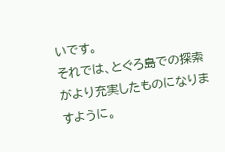いです。
それでは、とぐろ島での探索がより充実したものになりますように。